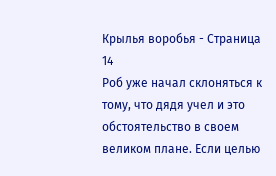Крылья воробья - Страница 14
Роб уже начал склоняться к тому, что дядя учел и это обстоятельство в своем великом плане. Если целью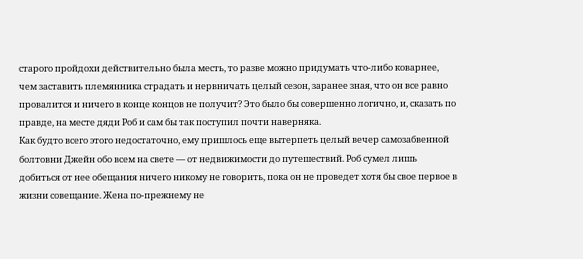старого пройдохи действительно была месть, то разве можно придумать что-либо коварнее, чем заставить племянника страдать и нервничать целый сезон, заранее зная, что он все равно провалится и ничего в конце концов не получит? Это было бы совершенно логично, и, сказать по правде, на месте дяди Роб и сам бы так поступил почти наверняка.
Как будто всего этого недостаточно, ему пришлось еще вытерпеть целый вечер самозабвенной болтовни Джейн обо всем на свете — от недвижимости до путешествий. Роб сумел лишь добиться от нее обещания ничего никому не говорить, пока он не проведет хотя бы свое первое в жизни совещание. Жена по-прежнему не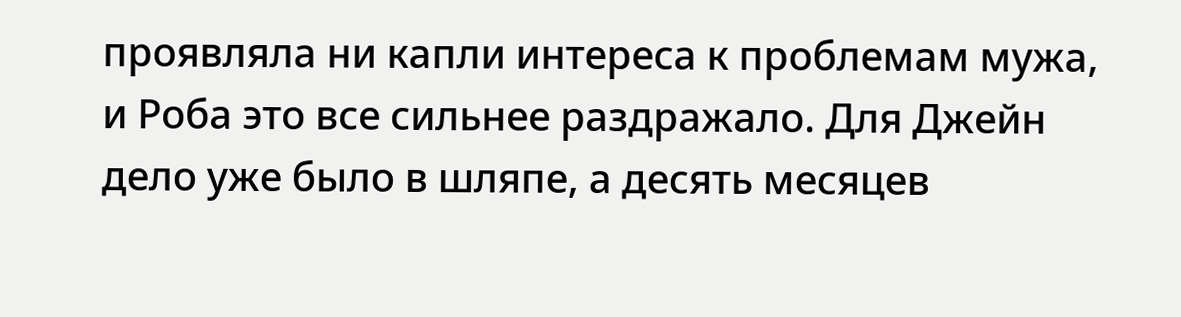проявляла ни капли интереса к проблемам мужа, и Роба это все сильнее раздражало. Для Джейн дело уже было в шляпе, а десять месяцев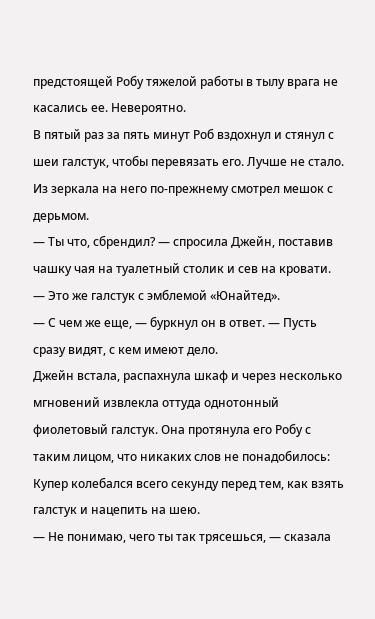предстоящей Робу тяжелой работы в тылу врага не касались ее. Невероятно.
В пятый раз за пять минут Роб вздохнул и стянул с шеи галстук, чтобы перевязать его. Лучше не стало. Из зеркала на него по-прежнему смотрел мешок с дерьмом.
— Ты что, сбрендил? — спросила Джейн, поставив чашку чая на туалетный столик и сев на кровати. — Это же галстук с эмблемой «Юнайтед».
— С чем же еще, — буркнул он в ответ. — Пусть сразу видят, с кем имеют дело.
Джейн встала, распахнула шкаф и через несколько мгновений извлекла оттуда однотонный фиолетовый галстук. Она протянула его Робу с таким лицом, что никаких слов не понадобилось: Купер колебался всего секунду перед тем, как взять галстук и нацепить на шею.
— Не понимаю, чего ты так трясешься, — сказала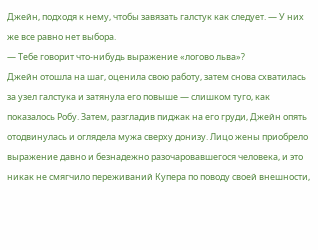Джейн, подходя к нему, чтобы завязать галстук как следует. — У них же все равно нет выбора.
— Тебе говорит что-нибудь выражение «логово льва»?
Джейн отошла на шаг, оценила свою работу, затем снова схватилась за узел галстука и затянула его повыше — слишком туго, как показалось Робу. Затем, разгладив пиджак на его груди, Джейн опять отодвинулась и оглядела мужа сверху донизу. Лицо жены приобрело выражение давно и безнадежно разочаровавшегося человека, и это никак не смягчило переживаний Купера по поводу своей внешности,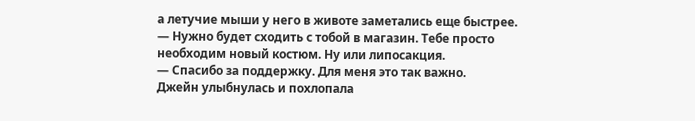а летучие мыши у него в животе заметались еще быстрее.
— Нужно будет сходить с тобой в магазин. Тебе просто необходим новый костюм. Ну или липосакция.
— Спасибо за поддержку. Для меня это так важно.
Джейн улыбнулась и похлопала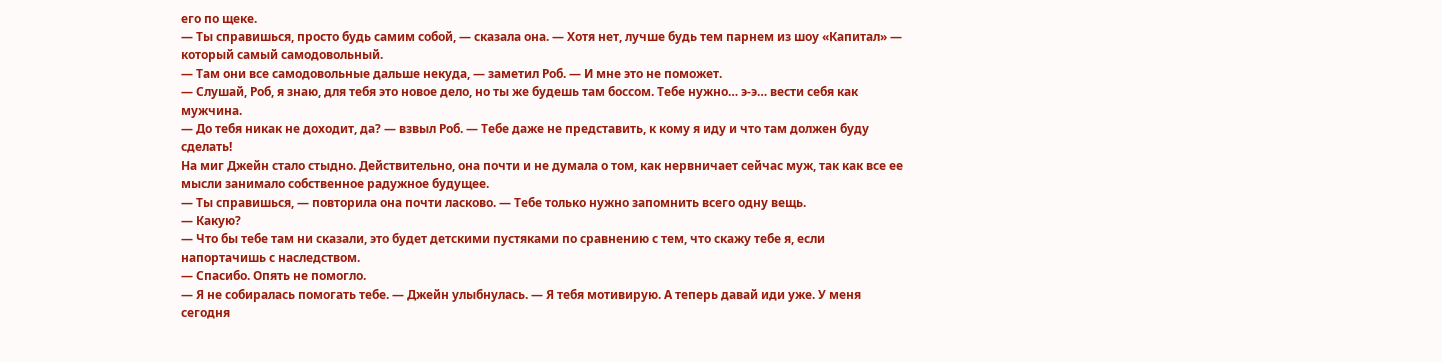его по щеке.
— Ты справишься, просто будь самим собой, — сказала она. — Хотя нет, лучше будь тем парнем из шоу «Капитал» — который самый самодовольный.
— Там они все самодовольные дальше некуда, — заметил Роб. — И мне это не поможет.
— Слушай, Роб, я знаю, для тебя это новое дело, но ты же будешь там боссом. Тебе нужно… э-э… вести себя как мужчина.
— До тебя никак не доходит, да? — взвыл Роб. — Тебе даже не представить, к кому я иду и что там должен буду сделать!
На миг Джейн стало стыдно. Действительно, она почти и не думала о том, как нервничает сейчас муж, так как все ее мысли занимало собственное радужное будущее.
— Ты справишься, — повторила она почти ласково. — Тебе только нужно запомнить всего одну вещь.
— Какую?
— Что бы тебе там ни сказали, это будет детскими пустяками по сравнению с тем, что скажу тебе я, если напортачишь с наследством.
— Спасибо. Опять не помогло.
— Я не собиралась помогать тебе. — Джейн улыбнулась. — Я тебя мотивирую. А теперь давай иди уже. У меня сегодня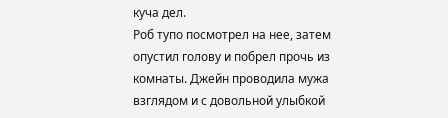куча дел.
Роб тупо посмотрел на нее, затем опустил голову и побрел прочь из комнаты. Джейн проводила мужа взглядом и с довольной улыбкой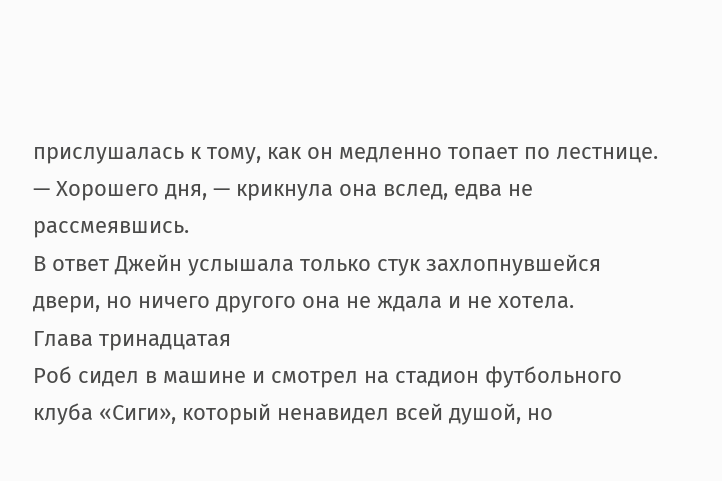прислушалась к тому, как он медленно топает по лестнице.
— Хорошего дня, — крикнула она вслед, едва не рассмеявшись.
В ответ Джейн услышала только стук захлопнувшейся двери, но ничего другого она не ждала и не хотела.
Глава тринадцатая
Роб сидел в машине и смотрел на стадион футбольного клуба «Сиги», который ненавидел всей душой, но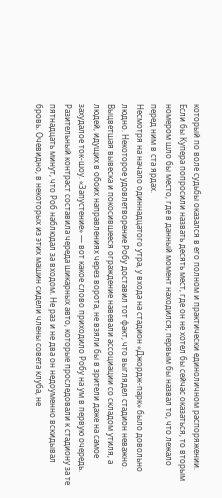который по воле судьбы оказался в его полном и практически единоличном распоряжении.
Если бы Купера попросили назвать десять мест, где он не хотел бы сейчас оказаться, то вторым номером шло бы место, где в данный момент находился; первым бы назвал то, что лежало перед ним в ста ярдах.
Несмотря на начало одиннадцатого утра, у входа на стадион «Джордж-парк» было довольно людно. Некоторое удовлетворение Робу доставил тот факт, что выглядел стадион неважно. Выцветшая вывеска и покосившееся ограждение навевали ассоциации со складом утиля, а людей, идущих в обоих направлениях через ворота, не взяли бы в зрители даже на самое захудалое ток-шоу. «Запустение» — вот какое слово приходило Робу на ум в первую очередь.
Разительный контраст составила череда шикарных авто, которые проследовали к стадиону за те пятнадцать минут, что Роб наблюдал за входом. Не раз и не два он недоуменно вскидывал бровь. Очевидно, в некоторых из этих машин сидели члены совета клуба, не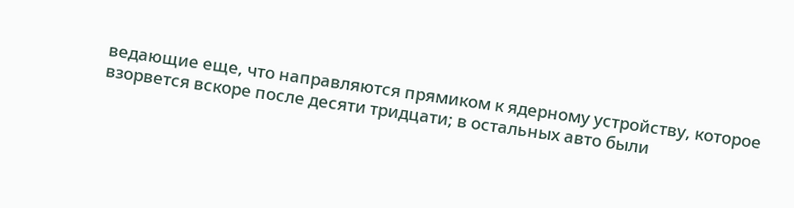ведающие еще, что направляются прямиком к ядерному устройству, которое взорвется вскоре после десяти тридцати; в остальных авто были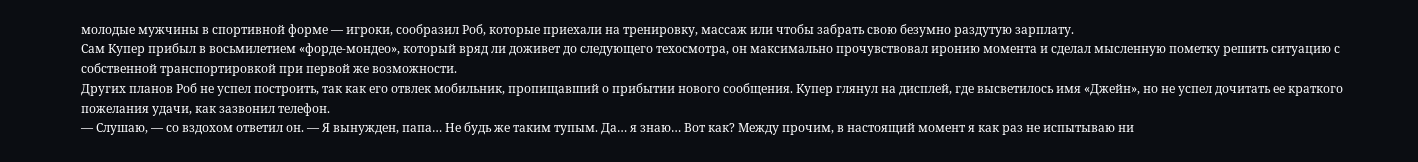молодые мужчины в спортивной форме — игроки, сообразил Роб, которые приехали на тренировку, массаж или чтобы забрать свою безумно раздутую зарплату.
Сам Купер прибыл в восьмилетием «форде-мондео», который вряд ли доживет до следующего техосмотра, он максимально прочувствовал иронию момента и сделал мысленную пометку решить ситуацию с собственной транспортировкой при первой же возможности.
Других планов Роб не успел построить, так как его отвлек мобильник, пропищавший о прибытии нового сообщения. Купер глянул на дисплей, где высветилось имя «Джейн», но не успел дочитать ее краткого пожелания удачи, как зазвонил телефон.
— Слушаю, — со вздохом ответил он. — Я вынужден, папа… Не будь же таким тупым. Да… я знаю… Вот как? Между прочим, в настоящий момент я как раз не испытываю ни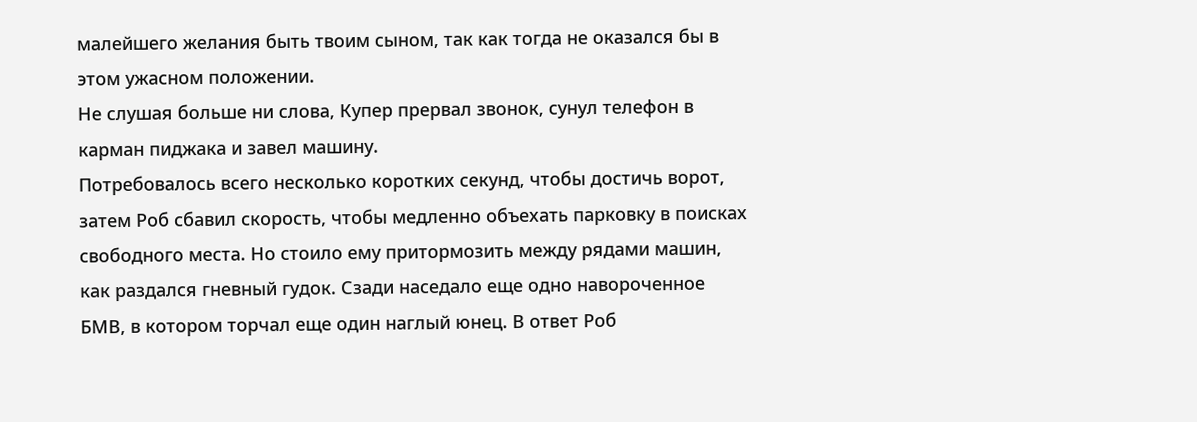малейшего желания быть твоим сыном, так как тогда не оказался бы в этом ужасном положении.
Не слушая больше ни слова, Купер прервал звонок, сунул телефон в карман пиджака и завел машину.
Потребовалось всего несколько коротких секунд, чтобы достичь ворот, затем Роб сбавил скорость, чтобы медленно объехать парковку в поисках свободного места. Но стоило ему притормозить между рядами машин, как раздался гневный гудок. Сзади наседало еще одно навороченное БМВ, в котором торчал еще один наглый юнец. В ответ Роб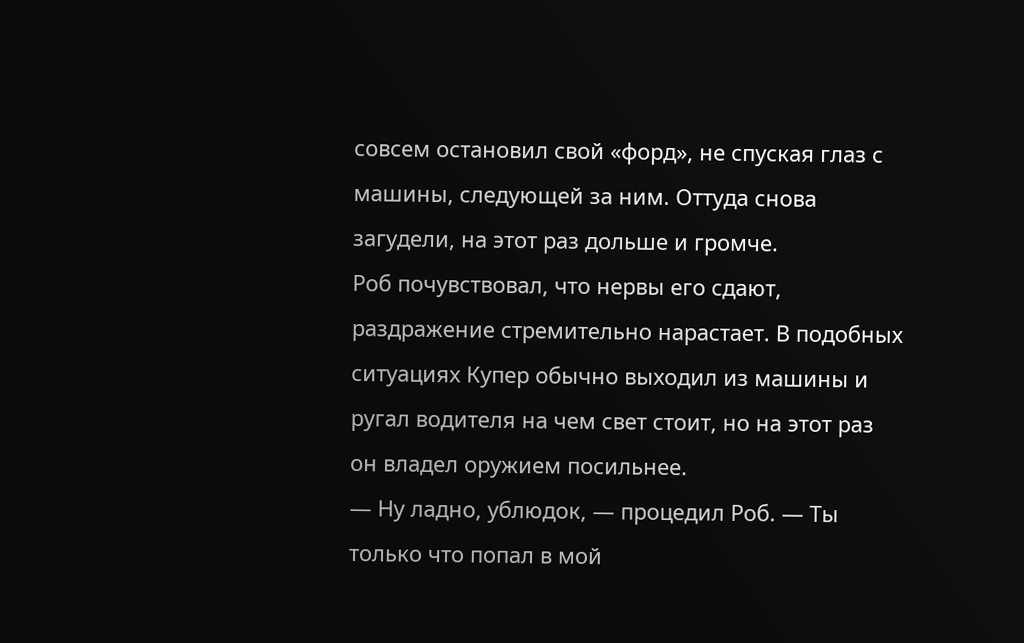совсем остановил свой «форд», не спуская глаз с машины, следующей за ним. Оттуда снова загудели, на этот раз дольше и громче.
Роб почувствовал, что нервы его сдают, раздражение стремительно нарастает. В подобных ситуациях Купер обычно выходил из машины и ругал водителя на чем свет стоит, но на этот раз он владел оружием посильнее.
— Ну ладно, ублюдок, — процедил Роб. — Ты только что попал в мой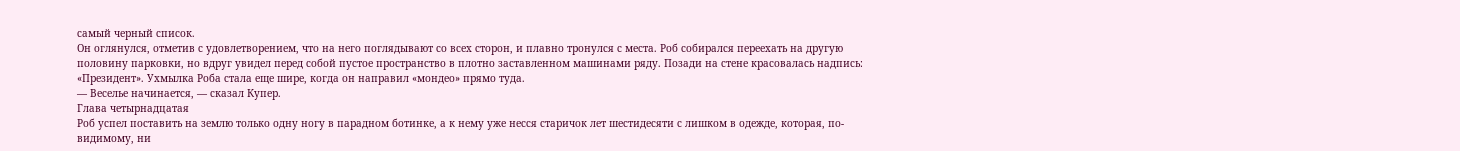самый черный список.
Он оглянулся, отметив с удовлетворением, что на него поглядывают со всех сторон, и плавно тронулся с места. Роб собирался переехать на другую половину парковки, но вдруг увидел перед собой пустое пространство в плотно заставленном машинами ряду. Позади на стене красовалась надпись: «Президент». Ухмылка Роба стала еще шире, когда он направил «мондео» прямо туда.
— Веселье начинается, — сказал Купер.
Глава четырнадцатая
Роб успел поставить на землю только одну ногу в парадном ботинке, а к нему уже несся старичок лет шестидесяти с лишком в одежде, которая, по-видимому, ни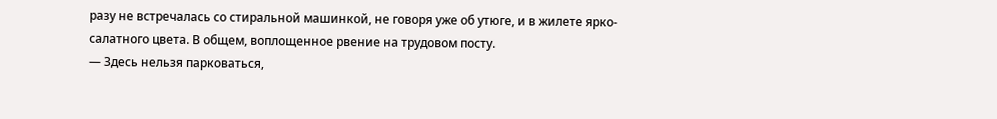разу не встречалась со стиральной машинкой, не говоря уже об утюге, и в жилете ярко-салатного цвета. В общем, воплощенное рвение на трудовом посту.
— Здесь нельзя парковаться,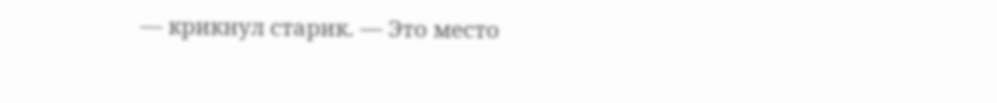— крикнул старик. — Это место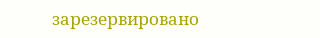зарезервировано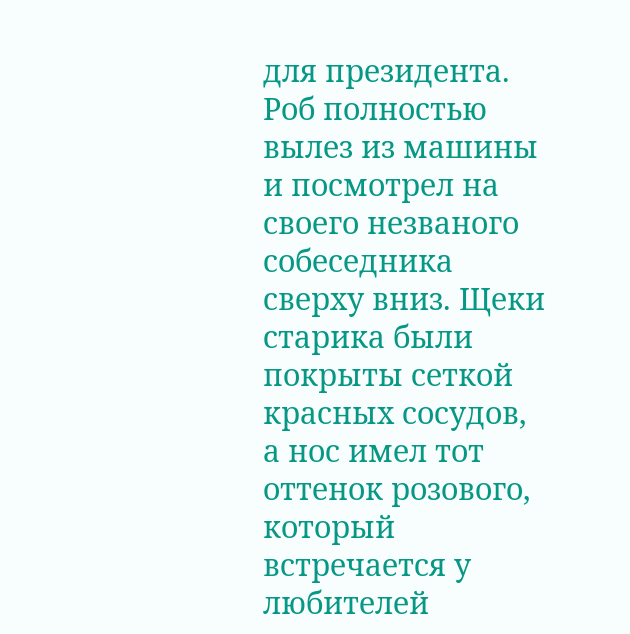для президента.
Роб полностью вылез из машины и посмотрел на своего незваного собеседника сверху вниз. Щеки старика были покрыты сеткой красных сосудов, а нос имел тот оттенок розового, который встречается у любителей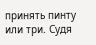принять пинту или три. Судя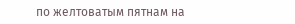по желтоватым пятнам на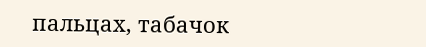пальцах, табачок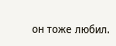он тоже любил.